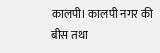कालपी। कालपी नगर की बीस तथा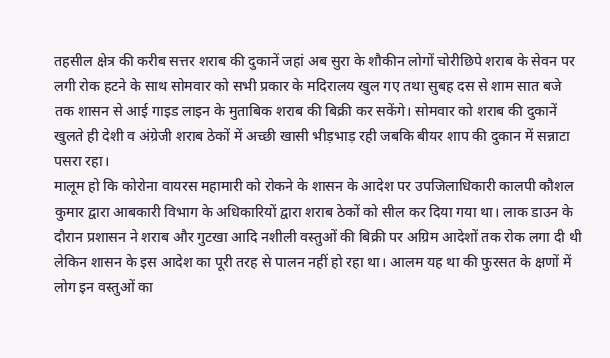तहसील क्षेत्र की करीब सत्तर शराब की दुकानें जहां अब सुरा के शौकीन लोगों चोरीछिपे शराब के सेवन पर लगी रोक हटने के साथ सोमवार को सभी प्रकार के मदिरालय खुल गए तथा सुबह दस से शाम सात बजे तक शासन से आई गाइड लाइन के मुताबिक शराब की बिक्री कर सकेंगे। सोमवार को शराब की दुकानें खुलते ही देशी व अंग्रेजी शराब ठेकों में अच्छी खासी भीड़भाड़ रही जबकि बीयर शाप की दुकान में सन्नाटा पसरा रहा।
मालूम हो कि कोरोना वायरस महामारी को रोकने के शासन के आदेश पर उपजिलाधिकारी कालपी कौशल कुमार द्वारा आबकारी विभाग के अधिकारियों द्वारा शराब ठेकों को सील कर दिया गया था। लाक डाउन के दौरान प्रशासन ने शराब और गुटखा आदि नशीली वस्तुओं की बिक्री पर अग्रिम आदेशों तक रोक लगा दी थी लेकिन शासन के इस आदेश का पूरी तरह से पालन नहीं हो रहा था। आलम यह था की फुरसत के क्षणों में लोग इन वस्तुओं का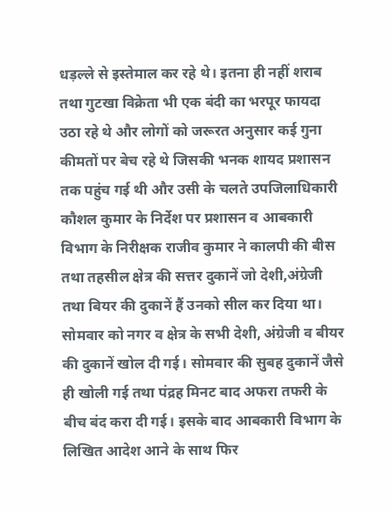धड़ल्ले से इस्तेमाल कर रहे थे। इतना ही नहीं शराब तथा गुटखा विक्रेता भी एक बंदी का भरपूर फायदा उठा रहे थे और लोगों को जरूरत अनुसार कई गुना कीमतों पर बेच रहे थे जिसकी भनक शायद प्रशासन तक पहुंच गई थी और उसी के चलते उपजिलाधिकारी कौशल कुमार के निर्देश पर प्रशासन व आबकारी विभाग के निरीक्षक राजीव कुमार ने कालपी की बीस तथा तहसील क्षेत्र की सत्तर दुकानें जो देशी,अंग्रेजी तथा बियर की दुकानें हैं उनको सील कर दिया था। सोमवार को नगर व क्षेत्र के सभी देशी, अंग्रेजी व बीयर की दुकानें खोल दी गई। सोमवार की सुबह दुकानें जैसे ही खोली गई तथा पंद्रह मिनट बाद अफरा तफरी के बीच बंद करा दी गई। इसके बाद आबकारी विभाग के लिखित आदेश आने के साथ फिर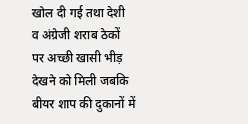खोल दी गई तथा देशी व अंग्रेजी शराब ठेकों पर अच्छी खासी भीड़ देखने को मिली जबकि बीयर शाप की दुकानों में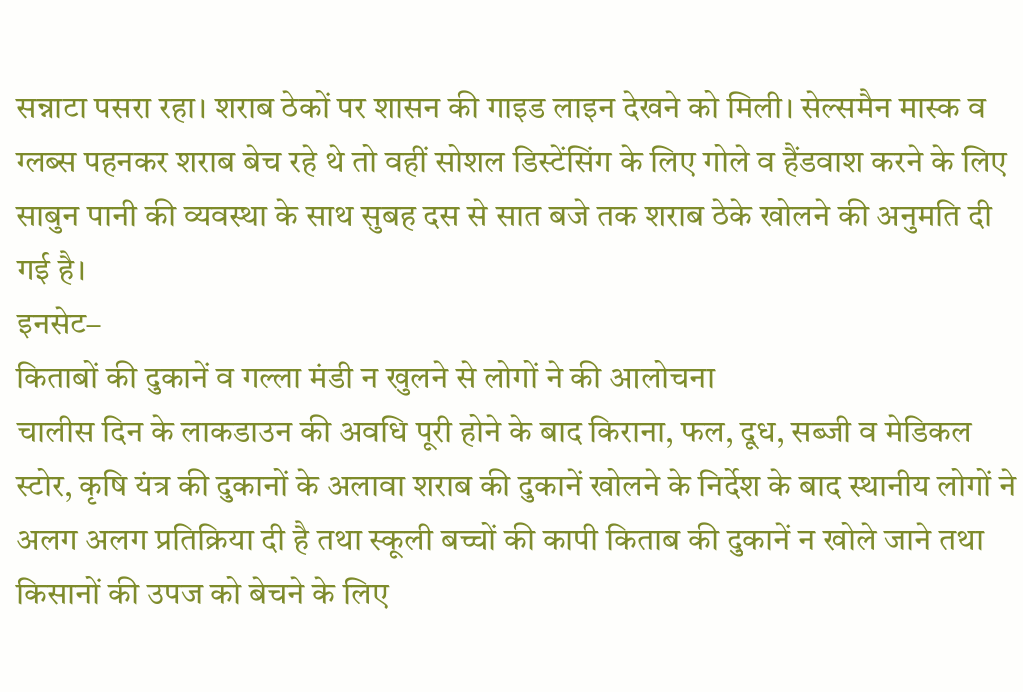सन्नाटा पसरा रहा। शराब ठेकों पर शासन की गाइड लाइन देखने को मिली। सेल्समैन मास्क व ग्लब्स पहनकर शराब बेच रहे थे तो वहीं सोशल डिस्टेंसिंग के लिए गोले व हैंडवाश करने के लिए साबुन पानी की व्यवस्था के साथ सुबह दस से सात बजे तक शराब ठेके खोलने की अनुमति दी गई है।
इनसेट–
किताबों की दुकानें व गल्ला मंडी न खुलने से लोगों ने की आलोचना
चालीस दिन के लाकडाउन की अवधि पूरी होने के बाद किराना, फल, दूध, सब्जी व मेडिकल स्टोर, कृषि यंत्र की दुकानों के अलावा शराब की दुकानें खोलने के निर्देश के बाद स्थानीय लोगों ने अलग अलग प्रतिक्रिया दी है तथा स्कूली बच्चों की कापी किताब की दुकानें न खोले जाने तथा किसानों की उपज को बेचने के लिए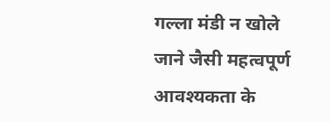गल्ला मंडी न खोले जाने जैसी महत्वपूर्ण आवश्यकता के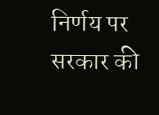निर्णय पर सरकार की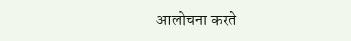आलोचना करते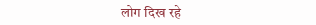लोग दिख रहे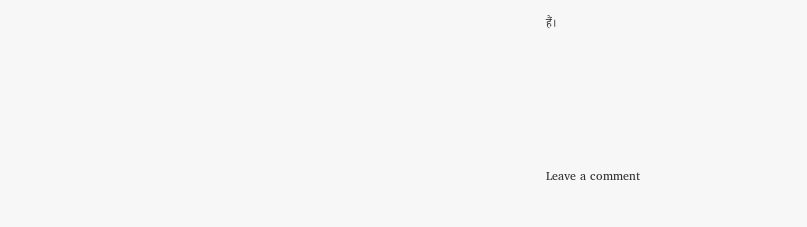हैं।





Leave a comment